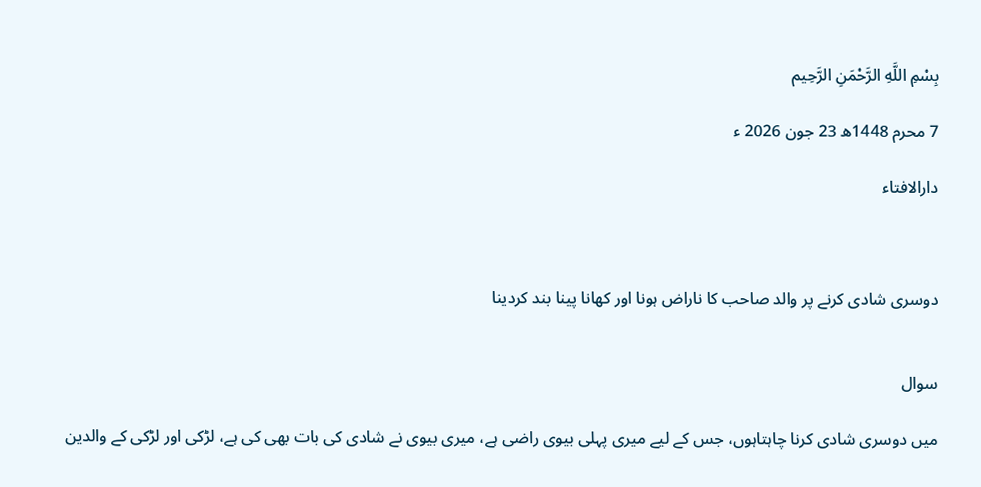بِسْمِ اللَّهِ الرَّحْمَنِ الرَّحِيم

7 محرم 1448ھ 23 جون 2026 ء

دارالافتاء



دوسری شادی کرنے پر والد صاحب کا ناراض ہونا اور کھانا پینا بند کردینا


سوال

میں دوسری شادی کرنا چاہتاہوں، جس کے لیے میری پہلی بیوی راضی ہے، میری بیوی نے شادی کی بات بھی کی ہے، لڑکی اور لڑکی کے والدین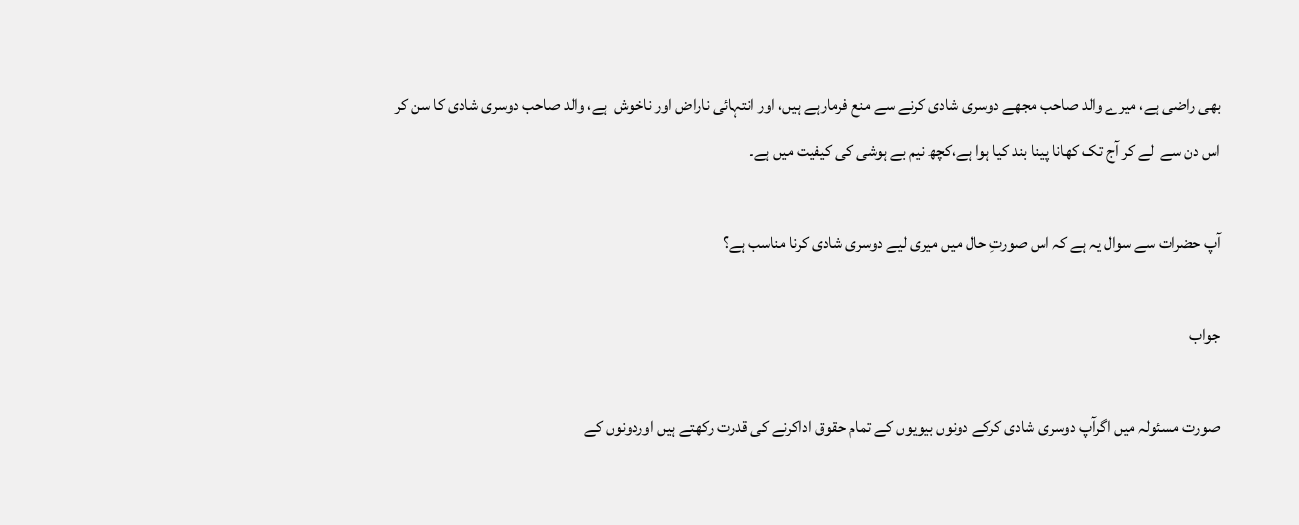بھی راضی ہے، میرے والد صاحب مجھے دوسری شادی کرنے سے منع فرمارہے ہیں، اور انتہائی ناراض اور ناخوش  ہے، والد صاحب دوسری شادی کا سن کر اس دن سے  لے کر آج تک کھانا پینا بند کیا ہوا ہے،کچھ نیم بے ہوشی کی کیفیت میں ہے۔

آپ حضرات سے سوال یہ ہے کہ اس صورتِ حال میں میری لیے دوسری شادی کرنا مناسب ہے؟

جواب

صورت مسئولہ میں اگرآپ دوسری شادی کرکے دونوں بیویوں کے تمام حقوق اداکرنے کی قدرت رکھتے ہیں اوردونوں کے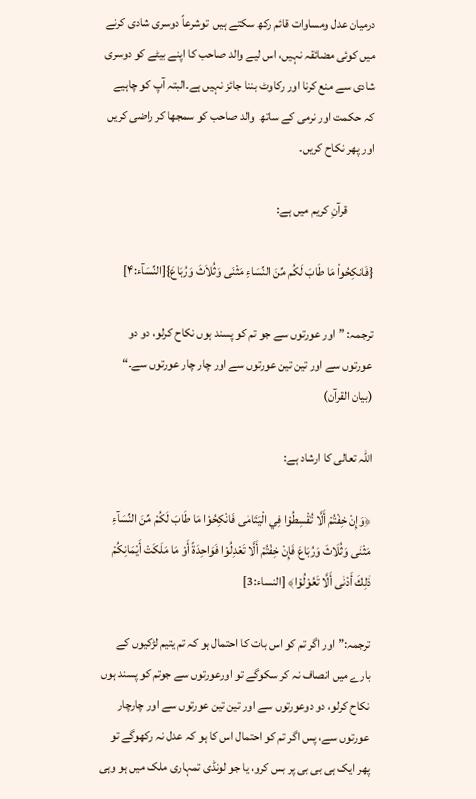درمیان عدل ومساوات قائم رکھ سکتے ہیں  توشرعاً دوسری شادی کرنے میں کوئی مضائقہ نہیں، اس لیے والد صاحب کا اپنے بیٹے کو دوسری شادی سے منع کرنا اور رکاوٹ بننا جائز نہیں ہے۔البتہ آپ کو چاہیے کہ حکمت اور نرمی کے ساتھ  والد صاحب کو سمجھا کر راضی کریں اور پھر نکاح کریں۔

           قرآنِ کریم میں ہے:

{فَانكِحُواْ مَا طَابَ لَكُم مِّنَ النِّسَاءِ مَثْنَى وَثُلاَثَ وَرُبَاعَ}[النِّسَآء:۴]

ترجمہ: ”اور عورتوں سے جو تم کو پسند ہوں نکاح کرلو، دو دو عورتوں سے اور تین تین عورتوں سے اور چار چار عورتوں سے۔“  (بیان القرآن)

اللہ تعالی کا ارشاد ہے:

﴿وَإِنْ خِفْتُمْ أَلَّا تُقْسِطُوْا فِي الْيَتَامٰى فَانْكِحُوْا مَا طَابَ لَكُمْ مِّنَ النِّسَآءِ مَثْنٰى وَثُلَاثَ وَرُبَاعَ فَإِنْ خِفْتُمْ أَلَّا تَعْدِلُوْا فَوَاحِدَةً أَوْ مَا مَلَكَتْ أَيْمَانِكُمْ ذٰلِكَ أَدْنٰى أَلَّا تَعُوْلُوْا﴾ [النساء:3]

ترجمہ:”اور اگر تم کو اس بات کا احتمال ہو کہ تم یتیم لڑکیوں کے بارے میں انصاف نہ کر سکوگے تو اورعورتوں سے جوتم کو پسند ہوں نکاح کرلو، دو دوعورتوں سے اور تین تین عورتوں سے اور چارچار عورتوں سے، پس اگر تم کو احتمال اس کا ہو کہ عدل نہ رکھوگے تو پھر ایک ہی بی بی پر بس کرو، یا جو لونڈی تمہاری ملک میں ہو وہی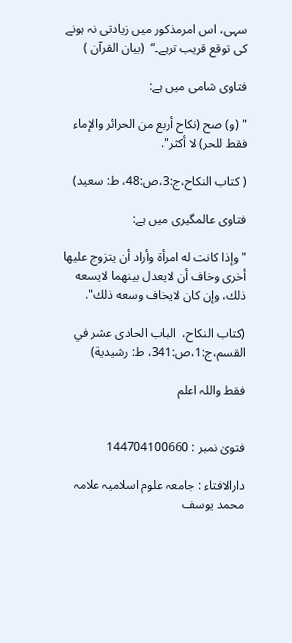سہی، اس امرمذکور میں زیادتی نہ ہونے کی توقع قریب ترہے۔“  (بیان القرآن )

فتاوی شامی میں ہے:

" (و) صح (نكاح أربع من الحرائر والإماء فقط للحر) لا أكثر".

( کتاب النکاح،ج:3،ص:48، ط: سعید)

فتاوی عالمگیری میں ہے:

"وإذا كانت له امرأة وأراد أن يتزوج عليها أخرى وخاف أن لايعدل بينهما لايسعه ذلك، وإن كان لايخاف وسعه ذلك".

(کتاب النکاح،  الباب الحادی عشر في القسم،ج:1،ص:341، ط: رشیدیة)

فقط واللہ اعلم


فتویٰ نمبر : 144704100660

دارالافتاء : جامعہ علوم اسلامیہ علامہ محمد یوسف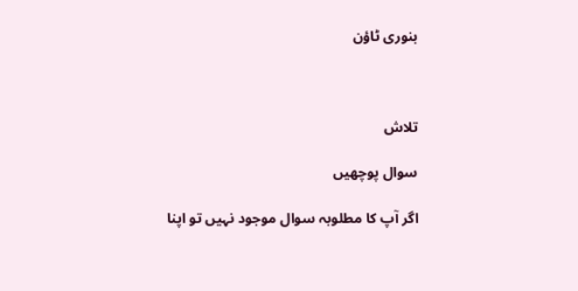بنوری ٹاؤن



تلاش

سوال پوچھیں

اگر آپ کا مطلوبہ سوال موجود نہیں تو اپنا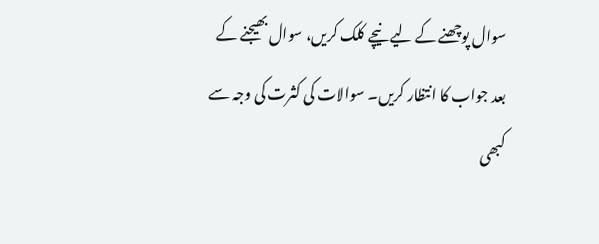سوال پوچھنے کے لیے نیچے کلک کریں، سوال بھیجنے کے بعد جواب کا انتظار کریں۔ سوالات کی کثرت کی وجہ سے کبھی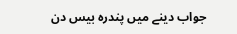جواب دینے میں پندرہ بیس دن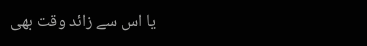یا اس سے زائد وقت بھی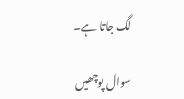لگ جاتا ہے۔

سوال پوچھیں